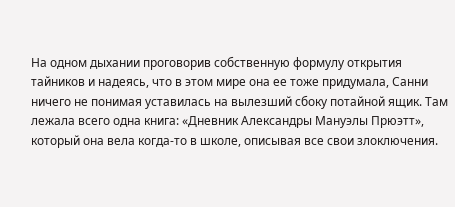На одном дыхании проговорив собственную формулу открытия тайников и надеясь, что в этом мире она ее тоже придумала, Санни ничего не понимая уставилась на вылезший сбоку потайной ящик. Там лежала всего одна книга: «Дневник Александры Мануэлы Прюэтт», который она вела когда-то в школе, описывая все свои злоключения.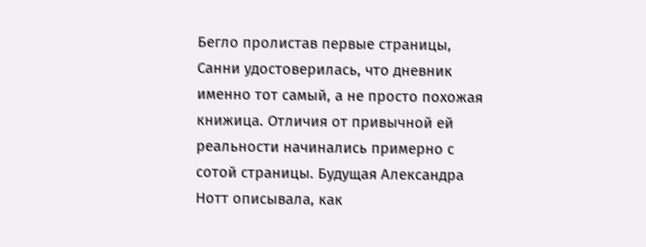Бегло пролистав первые страницы, Санни удостоверилась, что дневник именно тот самый, а не просто похожая книжица. Отличия от привычной ей реальности начинались примерно с сотой страницы. Будущая Александра Нотт описывала, как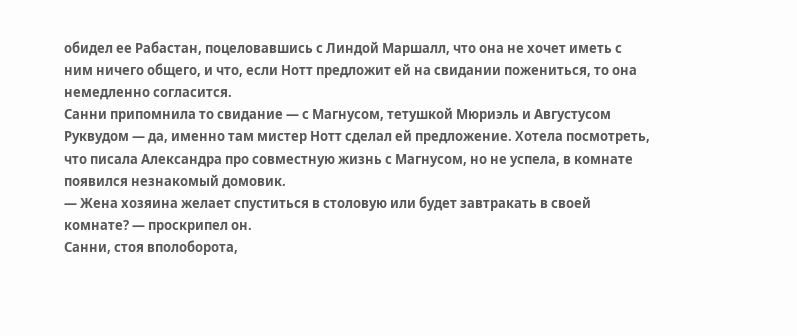обидел ее Рабастан, поцеловавшись с Линдой Маршалл, что она не хочет иметь с ним ничего общего, и что, если Нотт предложит ей на свидании пожениться, то она немедленно согласится.
Санни припомнила то свидание — с Магнусом, тетушкой Мюриэль и Августусом Руквудом — да, именно там мистер Нотт сделал ей предложение. Хотела посмотреть, что писала Александра про совместную жизнь с Магнусом, но не успела, в комнате появился незнакомый домовик.
— Жена хозяина желает спуститься в столовую или будет завтракать в своей комнате? — проскрипел он.
Санни, стоя вполоборота,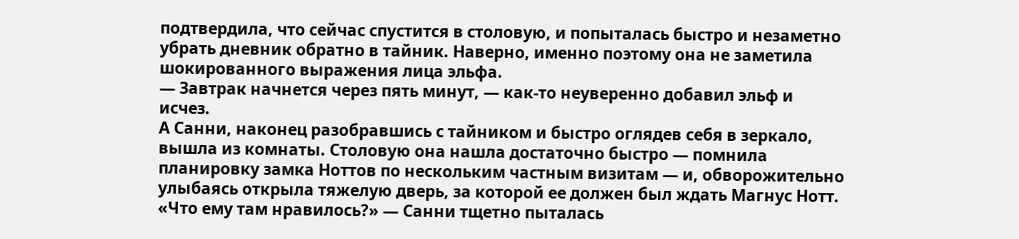подтвердила, что сейчас спустится в столовую, и попыталась быстро и незаметно убрать дневник обратно в тайник. Наверно, именно поэтому она не заметила шокированного выражения лица эльфа.
— Завтрак начнется через пять минут, — как-то неуверенно добавил эльф и исчез.
А Санни, наконец разобравшись с тайником и быстро оглядев себя в зеркало, вышла из комнаты. Столовую она нашла достаточно быстро — помнила планировку замка Ноттов по нескольким частным визитам — и, обворожительно улыбаясь открыла тяжелую дверь, за которой ее должен был ждать Магнус Нотт.
«Что ему там нравилось?» — Санни тщетно пыталась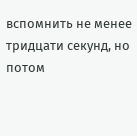вспомнить не менее тридцати секунд, но потом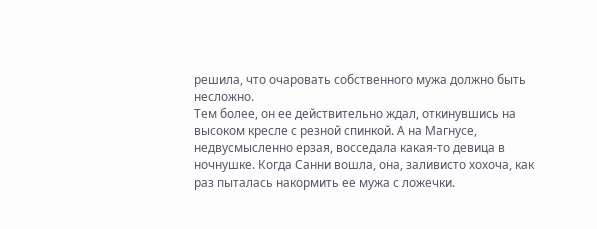решила, что очаровать собственного мужа должно быть несложно.
Тем более, он ее действительно ждал, откинувшись на высоком кресле с резной спинкой. А на Магнусе, недвусмысленно ерзая, восседала какая-то девица в ночнушке. Когда Санни вошла, она, заливисто хохоча, как раз пыталась накормить ее мужа с ложечки.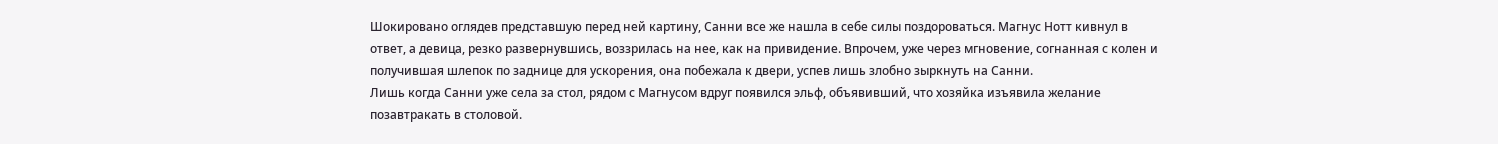Шокировано оглядев представшую перед ней картину, Санни все же нашла в себе силы поздороваться. Магнус Нотт кивнул в ответ, а девица, резко развернувшись, воззрилась на нее, как на привидение. Впрочем, уже через мгновение, согнанная с колен и получившая шлепок по заднице для ускорения, она побежала к двери, успев лишь злобно зыркнуть на Санни.
Лишь когда Санни уже села за стол, рядом с Магнусом вдруг появился эльф, объявивший, что хозяйка изъявила желание позавтракать в столовой.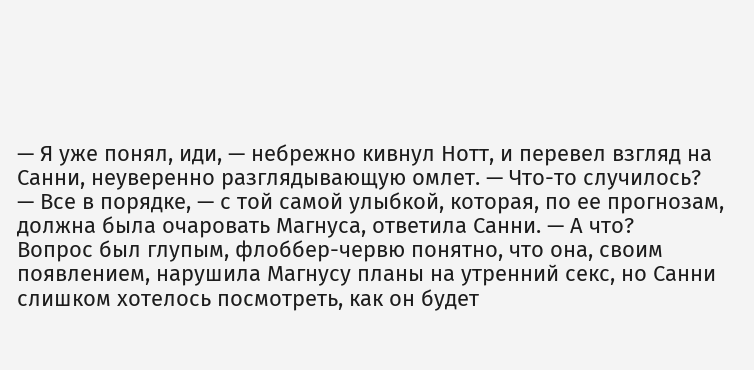— Я уже понял, иди, — небрежно кивнул Нотт, и перевел взгляд на Санни, неуверенно разглядывающую омлет. — Что-то случилось?
— Все в порядке, — с той самой улыбкой, которая, по ее прогнозам, должна была очаровать Магнуса, ответила Санни. — А что?
Вопрос был глупым, флоббер-червю понятно, что она, своим появлением, нарушила Магнусу планы на утренний секс, но Санни слишком хотелось посмотреть, как он будет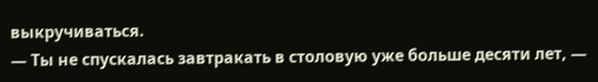выкручиваться.
— Ты не спускалась завтракать в столовую уже больше десяти лет, —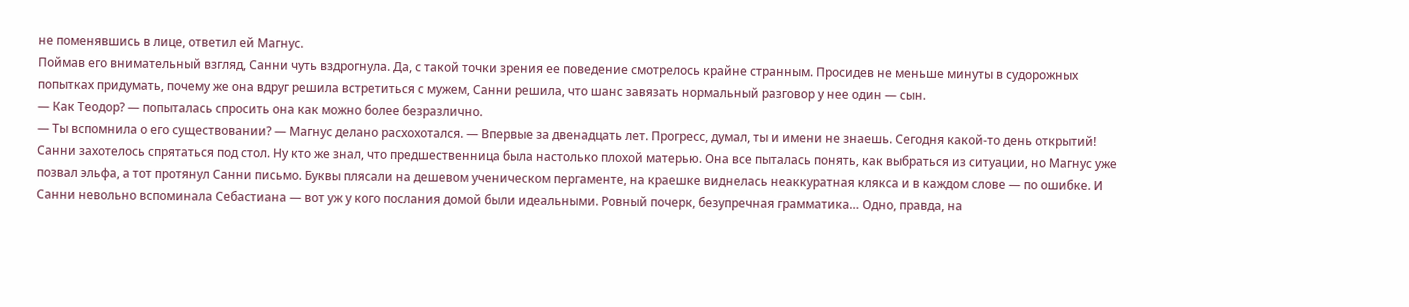не поменявшись в лице, ответил ей Магнус.
Поймав его внимательный взгляд, Санни чуть вздрогнула. Да, с такой точки зрения ее поведение смотрелось крайне странным. Просидев не меньше минуты в судорожных попытках придумать, почему же она вдруг решила встретиться с мужем, Санни решила, что шанс завязать нормальный разговор у нее один — сын.
— Как Теодор? — попыталась спросить она как можно более безразлично.
— Ты вспомнила о его существовании? — Магнус делано расхохотался. — Впервые за двенадцать лет. Прогресс, думал, ты и имени не знаешь. Сегодня какой-то день открытий!
Санни захотелось спрятаться под стол. Ну кто же знал, что предшественница была настолько плохой матерью. Она все пыталась понять, как выбраться из ситуации, но Магнус уже позвал эльфа, а тот протянул Санни письмо. Буквы плясали на дешевом ученическом пергаменте, на краешке виднелась неаккуратная клякса и в каждом слове — по ошибке. И Санни невольно вспоминала Себастиана — вот уж у кого послания домой были идеальными. Ровный почерк, безупречная грамматика… Одно, правда, на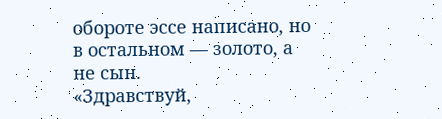обороте эссе написано, но в остальном — золото, а не сын.
«Здравствуй,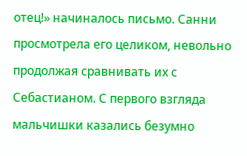отец!» начиналось письмо. Санни просмотрела его целиком, невольно продолжая сравнивать их с Себастианом. С первого взгляда мальчишки казались безумно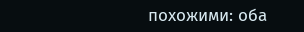похожими: оба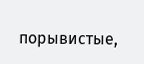порывистые,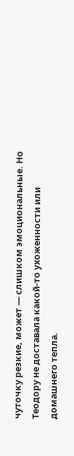чуточку резкие, может — слишком эмоциональные. Но Теодору не доставала какой-то ухоженности или домашнего тепла.